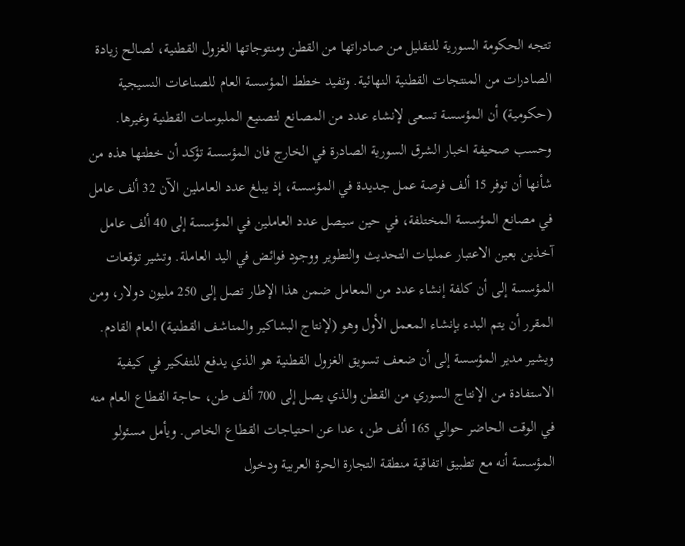تتجه الحكومة السورية للتقليل من صادراتها من القطن ومنتوجاتها الغزول القطنية، لصالح زيادة الصادرات من المنتجات القطنية النهائية. وتفيد خطط المؤسسة العام للصناعات النسيجية (حكومية) أن المؤسسة تسعى لإنشاء عدد من المصانع لتصنيع الملبوسات القطنية وغيرها.
وحسب صحيفة اخبار الشرق السورية الصادرة في الخارج فان المؤسسة تؤكد أن خطتها هذه من شأنها أن توفر 15 ألف فرصة عمل جديدة في المؤسسة، إذ يبلغ عدد العاملين الآن 32 ألف عامل في مصانع المؤسسة المختلفة، في حين سيصل عدد العاملين في المؤسسة إلى 40 ألف عامل آخذين بعين الاعتبار عمليات التحديث والتطوير ووجود فوائض في اليد العاملة. وتشير توقعات المؤسسة إلى أن كلفة إنشاء عدد من المعامل ضمن هذا الإطار تصل إلى 250 مليون دولار، ومن المقرر أن يتم البدء بإنشاء المعمل الأول وهو (لإنتاج البشاكير والمناشف القطنية) العام القادم.
ويشير مدير المؤسسة إلى أن ضعف تسويق الغزول القطنية هو الذي يدفع للتفكير في كيفية الاستفادة من الإنتاج السوري من القطن والذي يصل إلى 700 ألف طن، حاجة القطاع العام منه في الوقت الحاضر حوالي 165 ألف طن، عدا عن احتياجات القطاع الخاص. ويأمل مسئولو المؤسسة أنه مع تطبيق اتفاقية منطقة التجارة الحرة العربية ودخول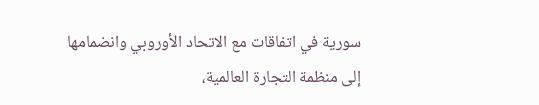سورية في اتفاقات مع الاتحاد الأوروبي وانضمامها إلى منظمة التجارة العالمية،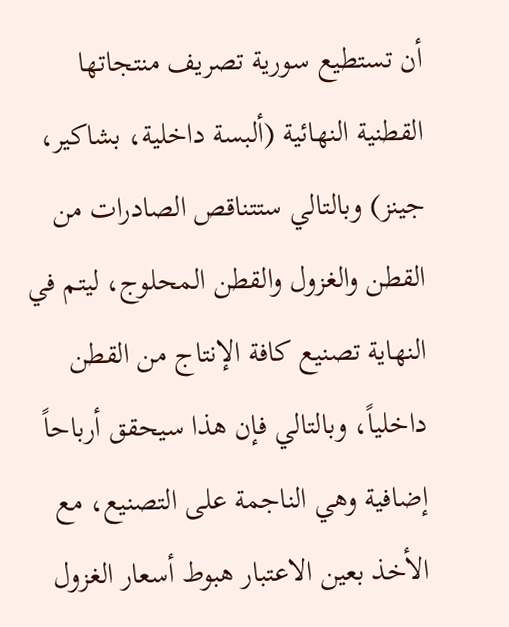أن تستطيع سورية تصريف منتجاتها القطنية النهائية (ألبسة داخلية، بشاكير، جينز) وبالتالي ستتناقص الصادرات من القطن والغزول والقطن المحلوج، ليتم في النهاية تصنيع كافة الإنتاج من القطن داخلياً، وبالتالي فإن هذا سيحقق أرباحاً إضافية وهي الناجمة على التصنيع، مع الأخذ بعين الاعتبار هبوط أسعار الغزول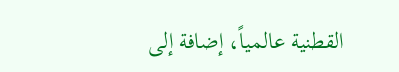القطنية عالمياً، إضافة إلى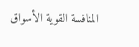المنافسة القوية الأسواق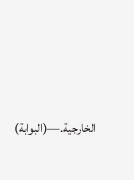الخارجية.—(البوابة)